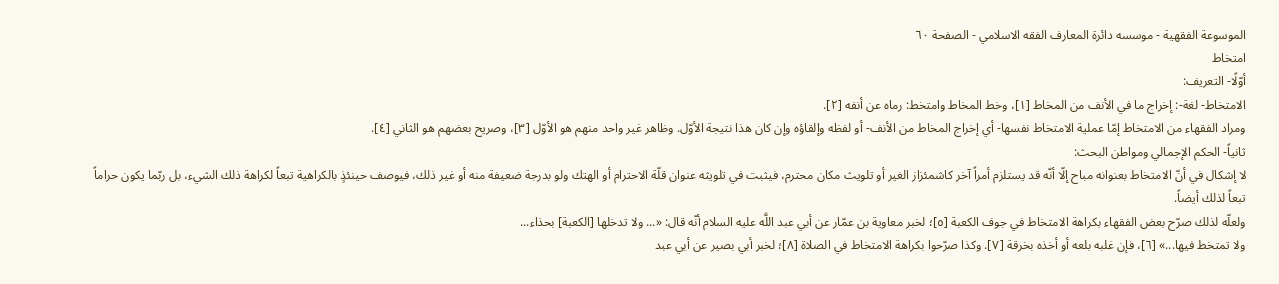الموسوعة الفقهية - موسسه دائرة المعارف الفقه الاسلامي - الصفحة ٦٠
امتخاط
أوّلًا- التعريف:
الامتخاط- لغة-: إخراج ما في الأنف من المخاط [١]، وخط المخاط وامتخط: رماه عن أنفه [٢].
ومراد الفقهاء من الامتخاط إمّا عملية الامتخاط نفسها- أي إخراج المخاط من الأنف- أو لفظه وإلقاؤه وإن كان هذا نتيجة الأوّل. وظاهر غير واحد منهم هو الأوّل [٣]، وصريح بعضهم هو الثاني [٤].
ثانياً- الحكم الإجمالي ومواطن البحث:
لا إشكال في أنّ الامتخاط بعنوانه مباح إلّا أنّه قد يستلزم أمراً آخر كاشمئزاز الغير أو تلويث مكان محترم، فيثبت في تلويثه عنوان قلّة الاحترام أو الهتك ولو بدرجة ضعيفة منه أو غير ذلك، فيوصف حينئذٍ بالكراهية تبعاً لكراهة ذلك الشيء، بل ربّما يكون حراماً تبعاً لذلك أيضاً.
ولعلّه لذلك صرّح بعض الفقهاء بكراهة الامتخاط في جوف الكعبة [٥]؛ لخبر معاوية بن عمّار عن أبي عبد اللَّه عليه السلام أنّه قال: «... ولا تدخلها [الكعبة] بحذاء...
ولا تمتخط فيها...» [٦]، فإن غلبه بلعه أو أخذه بخرقة [٧]. وكذا صرّحوا بكراهة الامتخاط في الصلاة [٨]؛ لخبر أبي بصير عن أبي عبد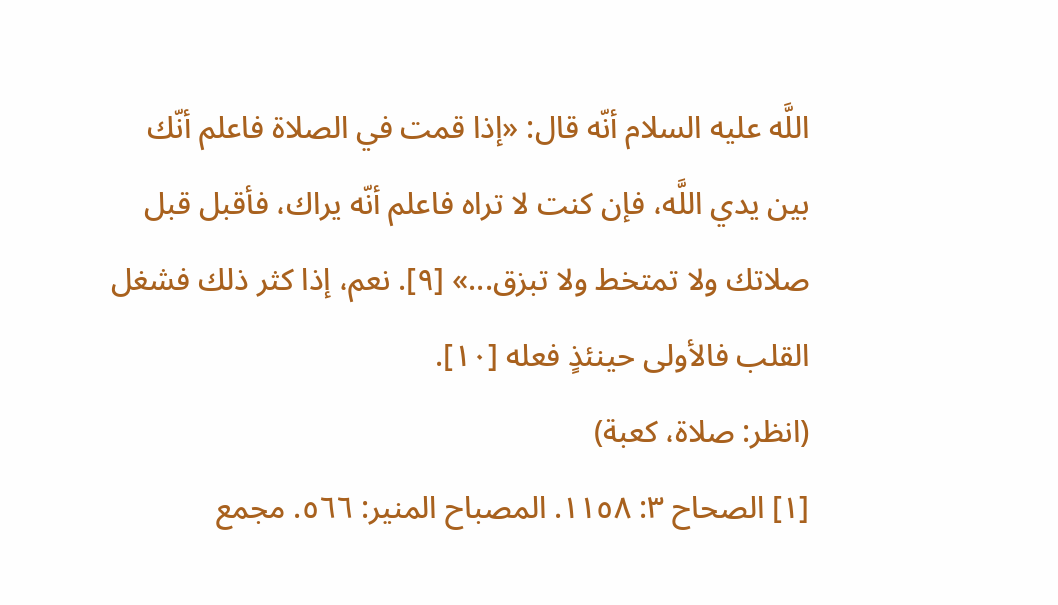اللَّه عليه السلام أنّه قال: «إذا قمت في الصلاة فاعلم أنّك بين يدي اللَّه، فإن كنت لا تراه فاعلم أنّه يراك، فأقبل قبل صلاتك ولا تمتخط ولا تبزق...» [٩]. نعم، إذا كثر ذلك فشغل القلب فالأولى حينئذٍ فعله [١٠].
(انظر: صلاة، كعبة)
[١] الصحاح ٣: ١١٥٨. المصباح المنير: ٥٦٦. مجمع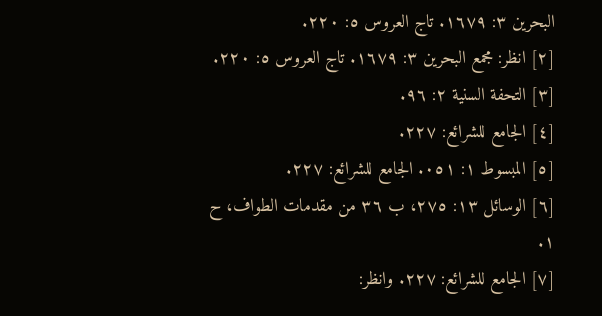البحرين ٣: ١٦٧٩. تاج العروس ٥: ٢٢٠.
[٢] انظر: مجمع البحرين ٣: ١٦٧٩. تاج العروس ٥: ٢٢٠.
[٣] التحفة السنية ٢: ٩٦.
[٤] الجامع للشرائع: ٢٢٧.
[٥] المبسوط ١: ٠٥١. الجامع للشرائع: ٢٢٧.
[٦] الوسائل ١٣: ٢٧٥، ب ٣٦ من مقدمات الطواف، ح ١.
[٧] الجامع للشرائع: ٢٢٧. وانظر: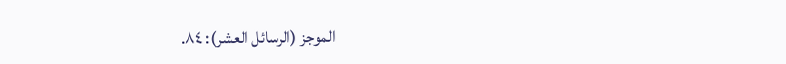الموجز (الرسائل العشر): ٨٤.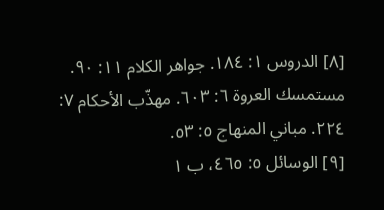[٨] الدروس ١: ١٨٤. جواهر الكلام ١١: ٩٠. مستمسك العروة ٦: ٦٠٣. مهذّب الأحكام ٧: ٢٢٤. مباني المنهاج ٥: ٥٣.
[٩] الوسائل ٥: ٤٦٥، ب ١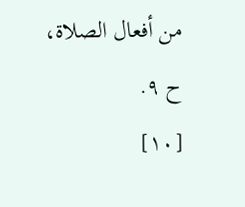من أفعال الصلاة، ح ٩.
[١٠]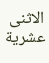الاثنى عشرية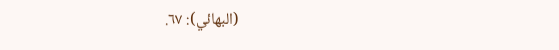(البهائي): ٦٧.